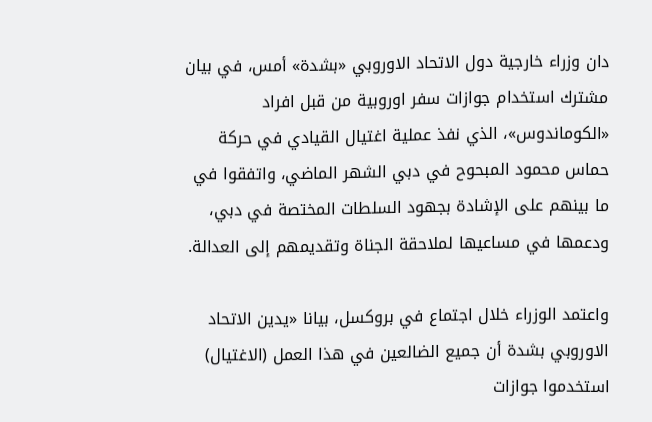دان وزراء خارجية دول الاتحاد الاوروبي «بشدة» أمس، في بيان مشترك استخدام جوازات سفر اوروبية من قبل افراد «الكوماندوس»، الذي نفذ عملية اغتيال القيادي في حركة حماس محمود المبحوح في دبي الشهر الماضي، واتفقوا في ما بينهم على الإشادة بجهود السلطات المختصة في دبي، ودعمها في مساعيها لملاحقة الجناة وتقديمهم إلى العدالة.

واعتمد الوزراء خلال اجتماع في بروكسل، بيانا «يدين الاتحاد الاوروبي بشدة أن جميع الضالعين في هذا العمل (الاغتيال) استخدموا جوازات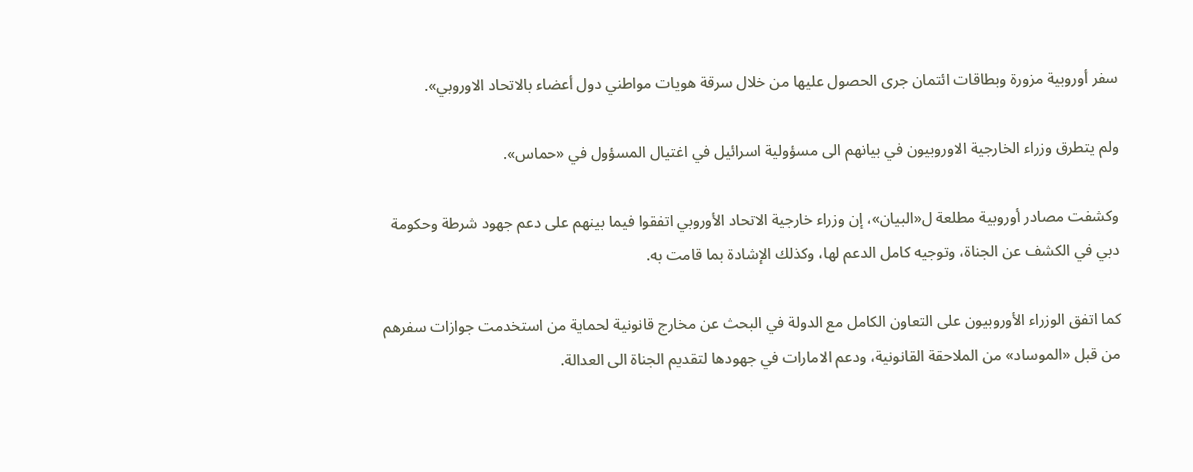سفر أوروبية مزورة وبطاقات ائتمان جرى الحصول عليها من خلال سرقة هويات مواطني دول أعضاء بالاتحاد الاوروبي».

ولم يتطرق وزراء الخارجية الاوروبيون في بيانهم الى مسؤولية اسرائيل في اغتيال المسؤول في «حماس».

وكشفت مصادر أوروبية مطلعة ل«البيان»، إن وزراء خارجية الاتحاد الأوروبي اتفقوا فيما بينهم على دعم جهود شرطة وحكومة دبي في الكشف عن الجناة، وتوجيه كامل الدعم لها، وكذلك الإشادة بما قامت به.

كما اتفق الوزراء الأوروبيون على التعاون الكامل مع الدولة في البحث عن مخارج قانونية لحماية من استخدمت جوازات سفرهم من قبل «الموساد» من الملاحقة القانونية، ودعم الامارات في جهودها لتقديم الجناة الى العدالة.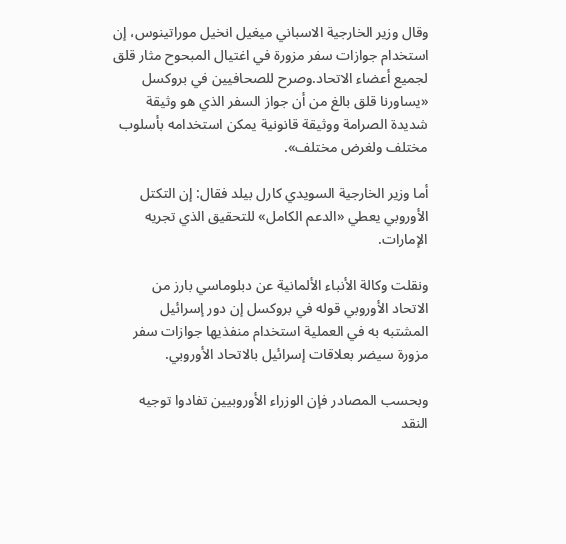وقال وزير الخارجية الاسباني ميغيل انخيل موراتينوس، إن استخدام جوازات سفر مزورة في اغتيال المبحوح مثار قلق لجميع أعضاء الاتحاد.وصرح للصحافيين في بروكسل «يساورنا قلق بالغ من أن جواز السفر الذي هو وثيقة شديدة الصرامة ووثيقة قانونية يمكن استخدامه بأسلوب مختلف ولغرض مختلف».

أما وزير الخارجية السويدي كارل بيلد فقال: إن التكتل الأوروبي يعطي «الدعم الكامل» للتحقيق الذي تجريه الإمارات.

ونقلت وكالة الأنباء الألمانية عن دبلوماسي بارز من الاتحاد الأوروبي قوله في بروكسل إن دور إسرائيل المشتبه به في العملية استخدام منفذيها جوازات سفر مزورة سيضر بعلاقات إسرائيل بالاتحاد الأوروبي.

وبحسب المصادر فإن الوزراء الأوروبيين تفادوا توجيه النقد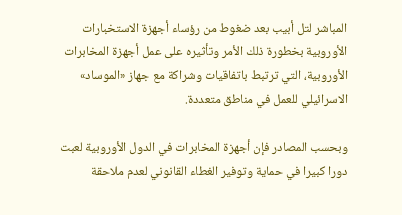المباشر لتل أبيب بعد ضغوط من رؤساء أجهزة الاستخبارات الأوروبية بخطورة ذلك الأمر وتأثيره على عمل أجهزة المخابرات الأوروبية، التي ترتبط باتفاقيات وشراكة مع جهاز «الموساد» الاسرائيلي للعمل في مناطق متعددة.

وبحسب المصادر فإن أجهزة المخابرات في الدول الأوروبية لعبت دورا كبيرا في حماية وتوفير الغطاء القانوني لعدم ملاحقة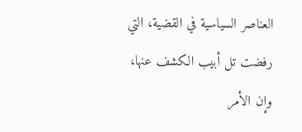العناصر السياسية في القضية، التي رفضت تل أبيب الكشف عنها، وإن الأمر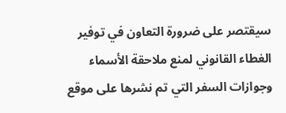سيقتصر على ضرورة التعاون في توفير الغطاء القانوني لمنع ملاحقة الأسماء وجوازات السفر التي تم نشرها على موقع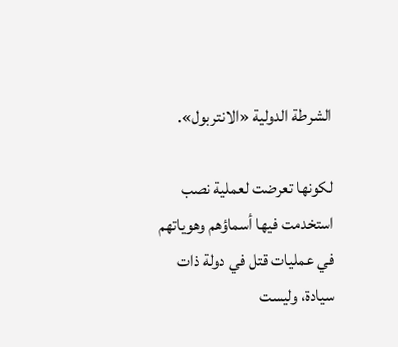الشرطة الدولية «الانتربول».

لكونها تعرضت لعملية نصب استخدمت فيها أسماؤهم وهوياتهم في عمليات قتل في دولة ذات سيادة، وليست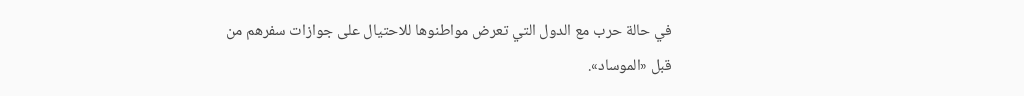في حالة حرب مع الدول التي تعرض مواطنوها للاحتيال على جوازات سفرهم من قبل «الموساد».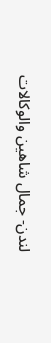لندن- جمال شاهين والوكالات